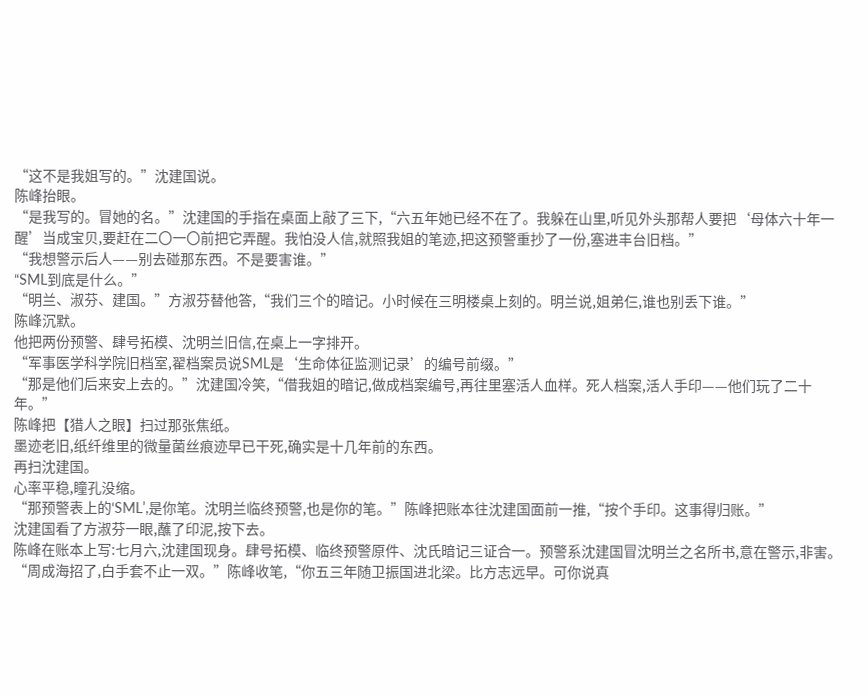“这不是我姐写的。”沈建国说。
陈峰抬眼。
“是我写的。冒她的名。”沈建国的手指在桌面上敲了三下,“六五年她已经不在了。我躲在山里,听见外头那帮人要把‘母体六十年一醒’当成宝贝,要赶在二〇一〇前把它弄醒。我怕没人信,就照我姐的笔迹,把这预警重抄了一份,塞进丰台旧档。”
“我想警示后人——别去碰那东西。不是要害谁。”
“SML到底是什么。”
“明兰、淑芬、建国。”方淑芬替他答,“我们三个的暗记。小时候在三明楼桌上刻的。明兰说,姐弟仨,谁也别丢下谁。”
陈峰沉默。
他把两份预警、肆号拓模、沈明兰旧信,在桌上一字排开。
“军事医学科学院旧档室,翟档案员说SML是‘生命体征监测记录’的编号前缀。”
“那是他们后来安上去的。”沈建国冷笑,“借我姐的暗记,做成档案编号,再往里塞活人血样。死人档案,活人手印——他们玩了二十年。”
陈峰把【猎人之眼】扫过那张焦纸。
墨迹老旧,纸纤维里的微量菌丝痕迹早已干死,确实是十几年前的东西。
再扫沈建国。
心率平稳,瞳孔没缩。
“那预警表上的‘SML’,是你笔。沈明兰临终预警,也是你的笔。”陈峰把账本往沈建国面前一推,“按个手印。这事得归账。”
沈建国看了方淑芬一眼,蘸了印泥,按下去。
陈峰在账本上写:七月六,沈建国现身。肆号拓模、临终预警原件、沈氏暗记三证合一。预警系沈建国冒沈明兰之名所书,意在警示,非害。
“周成海招了,白手套不止一双。”陈峰收笔,“你五三年随卫振国进北梁。比方志远早。可你说真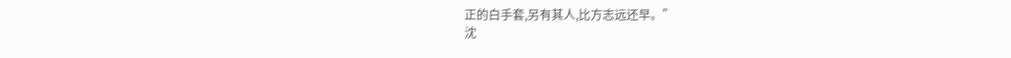正的白手套,另有其人,比方志远还早。”
沈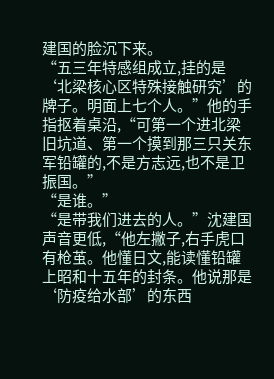建国的脸沉下来。
“五三年特感组成立,挂的是‘北梁核心区特殊接触研究’的牌子。明面上七个人。”他的手指抠着桌沿,“可第一个进北梁旧坑道、第一个摸到那三只关东军铅罐的,不是方志远,也不是卫振国。”
“是谁。”
“是带我们进去的人。”沈建国声音更低,“他左撇子,右手虎口有枪茧。他懂日文,能读懂铅罐上昭和十五年的封条。他说那是‘防疫给水部’的东西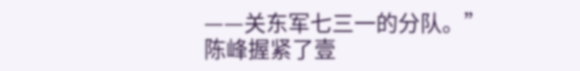——关东军七三一的分队。”
陈峰握紧了壹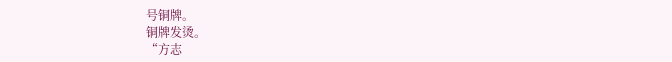号铜牌。
铜牌发烫。
“方志